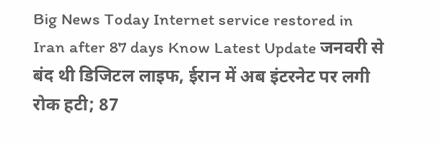Big News Today Internet service restored in Iran after 87 days Know Latest Update जनवरी से बंद थी डिजिटल लाइफ, ईरान में अब इंटरनेट पर लगी रोक हटी; 87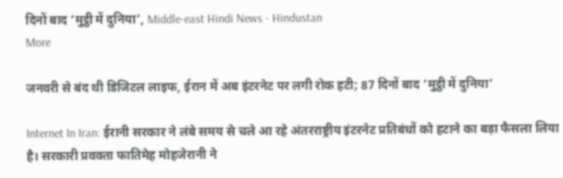दिनों बाद ‘मुट्ठी में दुनिया’, Middle-east Hindi News - Hindustan
More

जनवरी से बंद थी डिजिटल लाइफ, ईरान में अब इंटरनेट पर लगी रोक हटी; 87 दिनों बाद ‘मुट्ठी में दुनिया’

Internet In Iran: ईरानी सरकार ने लंबे समय से चले आ रहे अंतरराष्ट्रीय इंटरनेट प्रतिबंधों को हटाने का बड़ा फैसला लिया है। सरकारी प्रवक्ता फातिमेह मोहजेरानी ने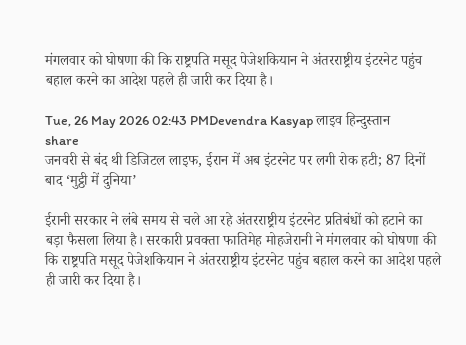मंगलवार को घोषणा की कि राष्ट्रपति मसूद पेजेशकियान ने अंतरराष्ट्रीय इंटरनेट पहुंच बहाल करने का आदेश पहले ही जारी कर दिया है।

Tue, 26 May 2026 02:43 PMDevendra Kasyap लाइव हिन्दुस्तान
share
जनवरी से बंद थी डिजिटल लाइफ, ईरान में अब इंटरनेट पर लगी रोक हटी; 87 दिनों बाद ‘मुट्ठी में दुनिया’

ईरानी सरकार ने लंबे समय से चले आ रहे अंतरराष्ट्रीय इंटरनेट प्रतिबंधों को हटाने का बड़ा फैसला लिया है। सरकारी प्रवक्ता फातिमेह मोहजेरानी ने मंगलवार को घोषणा की कि राष्ट्रपति मसूद पेजेशकियान ने अंतरराष्ट्रीय इंटरनेट पहुंच बहाल करने का आदेश पहले ही जारी कर दिया है।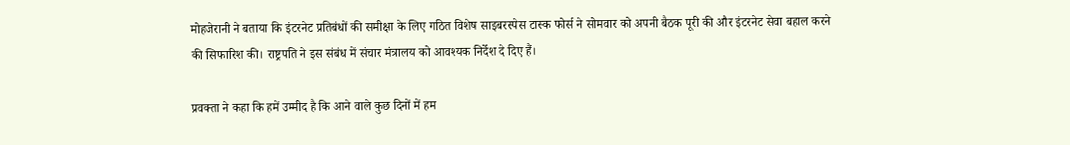मोहजेरानी ने बताया कि इंटरनेट प्रतिबंधों की समीक्षा के लिए गठित विशेष साइबरस्पेस टास्क फोर्स ने सोमवार को अपनी बैठक पूरी की और इंटरनेट सेवा बहाल करने की सिफारिश की। राष्ट्रपति ने इस संबंध में संचार मंत्रालय को आवश्यक निर्देश दे दिए हैं।

प्रवक्ता ने कहा कि हमें उम्मीद है कि आने वाले कुछ दिनों में हम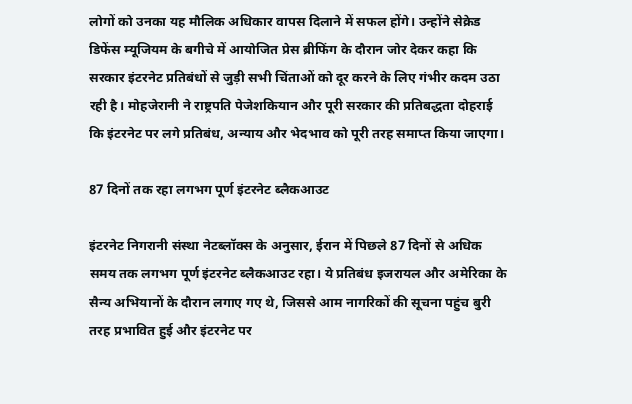लोगों को उनका यह मौलिक अधिकार वापस दिलाने में सफल होंगे। उन्होंने सेक्रेड डिफेंस म्यूजियम के बगीचे में आयोजित प्रेस ब्रीफिंग के दौरान जोर देकर कहा कि सरकार इंटरनेट प्रतिबंधों से जुड़ी सभी चिंताओं को दूर करने के लिए गंभीर कदम उठा रही है। मोहजेरानी ने राष्ट्रपति पेजेशकियान और पूरी सरकार की प्रतिबद्धता दोहराई कि इंटरनेट पर लगे प्रतिबंध, अन्याय और भेदभाव को पूरी तरह समाप्त किया जाएगा।

87 दिनों तक रहा लगभग पूर्ण इंटरनेट ब्लैकआउट

इंटरनेट निगरानी संस्था नेटब्लॉक्स के अनुसार, ईरान में पिछले 87 दिनों से अधिक समय तक लगभग पूर्ण इंटरनेट ब्लैकआउट रहा। ये प्रतिबंध इजरायल और अमेरिका के सैन्य अभियानों के दौरान लगाए गए थे, जिससे आम नागरिकों की सूचना पहुंच बुरी तरह प्रभावित हुई और इंटरनेट पर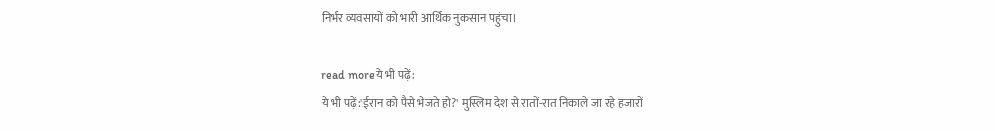निर्भर व्यवसायों को भारी आर्थिक नुकसान पहुंचा।

read moreये भी पढ़ें:
ये भी पढ़ें:'ईरान को पैसे भेजते हो?' मुस्लिम देश से रातों-रात निकाले जा रहे हजारों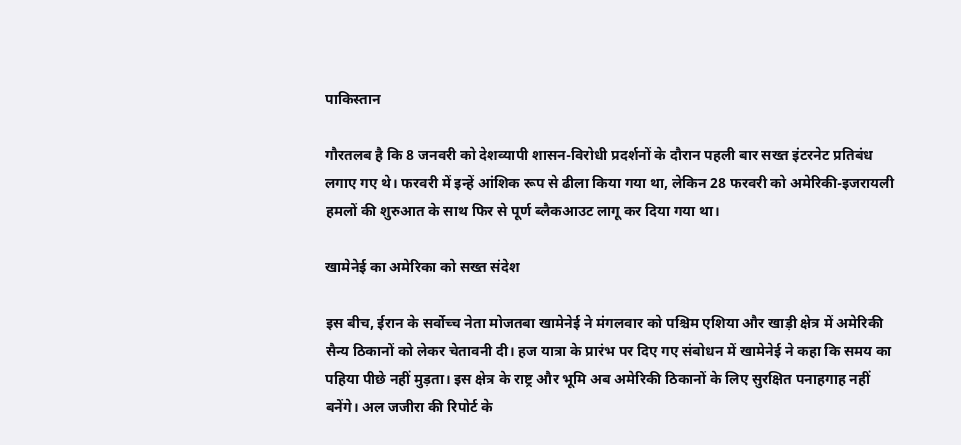पाकिस्तान

गौरतलब है कि 8 जनवरी को देशव्यापी शासन-विरोधी प्रदर्शनों के दौरान पहली बार सख्त इंटरनेट प्रतिबंध लगाए गए थे। फरवरी में इन्हें आंशिक रूप से ढीला किया गया था, लेकिन 28 फरवरी को अमेरिकी-इजरायली हमलों की शुरुआत के साथ फिर से पूर्ण ब्लैकआउट लागू कर दिया गया था।

खामेनेई का अमेरिका को सख्त संदेश

इस बीच, ईरान के सर्वोच्च नेता मोजतबा खामेनेई ने मंगलवार को पश्चिम एशिया और खाड़ी क्षेत्र में अमेरिकी सैन्य ठिकानों को लेकर चेतावनी दी। हज यात्रा के प्रारंभ पर दिए गए संबोधन में खामेनेई ने कहा कि समय का पहिया पीछे नहीं मुड़ता। इस क्षेत्र के राष्ट्र और भूमि अब अमेरिकी ठिकानों के लिए सुरक्षित पनाहगाह नहीं बनेंगे। अल जजीरा की रिपोर्ट के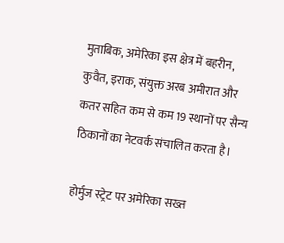मुताबिक, अमेरिका इस क्षेत्र में बहरीन, कुवैत, इराक, संयुक्त अरब अमीरात और कतर सहित कम से कम 19 स्थानों पर सैन्य ठिकानों का नेटवर्क संचालित करता है।

होर्मुज स्ट्रेट पर अमेरिका सख्त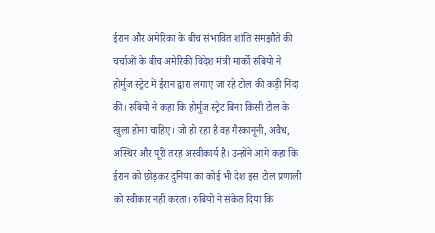ईरान और अमेरिका के बीच संभावित शांति समझौते की चर्चाओं के बीच अमेरिकी विदेश मंत्री मार्को रुबियो ने होर्मुज स्ट्रेट में ईरान द्वारा लगाए जा रहे टोल की कड़ी निंदा की। रुबियो ने कहा कि होर्मुज स्ट्रेट बिना किसी टोल के खुला होना चाहिए। जो हो रहा है वह गैरकानूनी, अवैध, अस्थिर और पूरी तरह अस्वीकार्य है। उन्होंने आगे कहा कि ईरान को छोड़कर दुनिया का कोई भी देश इस टोल प्रणाली को स्वीकार नहीं करता। रुबियो ने संकेत दिया कि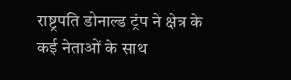राष्ट्रपति डोनाल्ड ट्रंप ने क्षेत्र के कई नेताओं के साथ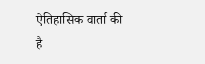ऐतिहासिक वार्ता की है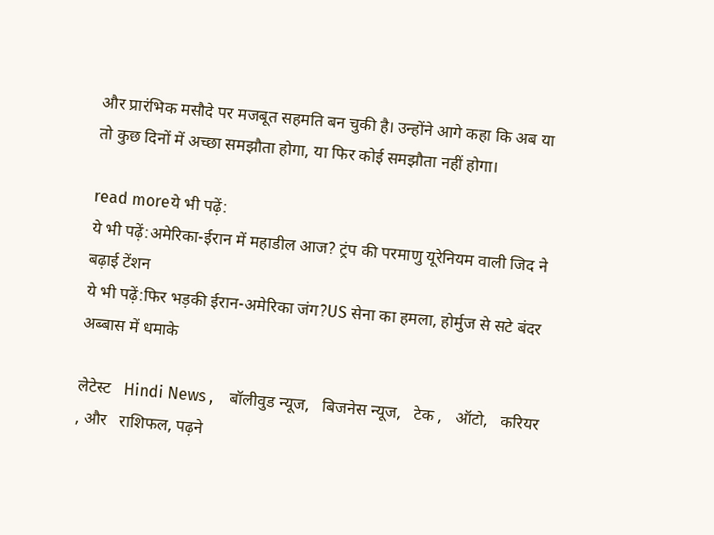और प्रारंभिक मसौदे पर मजबूत सहमति बन चुकी है। उन्होंने आगे कहा कि अब या तो कुछ दिनों में अच्छा समझौता होगा, या फिर कोई समझौता नहीं होगा।

read moreये भी पढ़ें:
ये भी पढ़ें:अमेरिका-ईरान में महाडील आज? ट्रंप की परमाणु यूरेनियम वाली जिद ने बढ़ाई टेंशन
ये भी पढ़ें:फिर भड़की ईरान-अमेरिका जंग?US सेना का हमला, होर्मुज से सटे बंदर अब्बास में धमाके

लेटेस्ट   Hindi News ,    बॉलीवुड न्यूज,   बिजनेस न्यूज,   टेक ,   ऑटो,   करियर , और   राशिफल, पढ़ने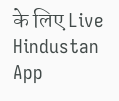के लिए Live Hindustan App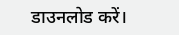डाउनलोड करें।